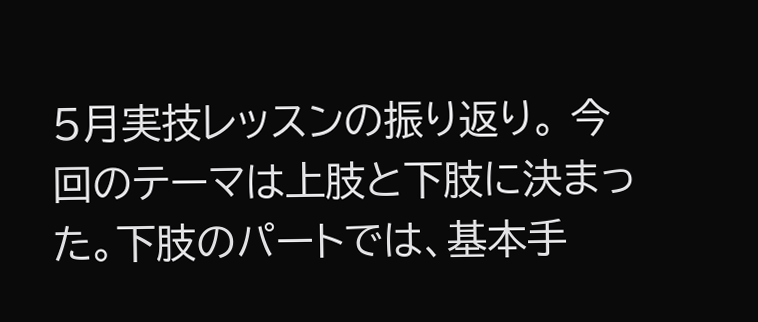5月実技レッスンの振り返り。 今回のテーマは上肢と下肢に決まった。下肢のパートでは、基本手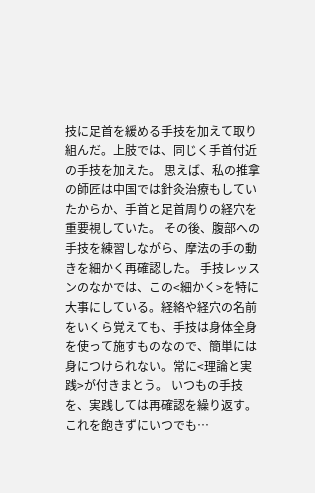技に足首を緩める手技を加えて取り組んだ。上肢では、同じく手首付近の手技を加えた。 思えば、私の推拿の師匠は中国では針灸治療もしていたからか、手首と足首周りの経穴を重要視していた。 その後、腹部への手技を練習しながら、摩法の手の動きを細かく再確認した。 手技レッスンのなかでは、この<細かく>を特に大事にしている。経絡や経穴の名前をいくら覚えても、手技は身体全身を使って施すものなので、簡単には身につけられない。常に<理論と実践>が付きまとう。 いつもの手技を、実践しては再確認を繰り返す。これを飽きずにいつでも…